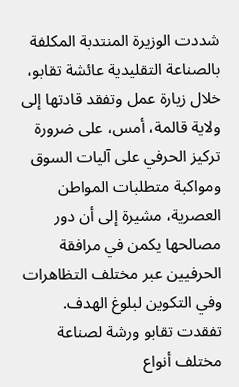شددت الوزيرة المنتدبة المكلفة بالصناعة التقليدية عائشة تقابو، خلال زيارة عمل وتفقد قادتها إلى ولاية قالمة، أمس، على ضرورة تركيز الحرفي على آليات السوق ومواكبة متطلبات المواطن العصرية، مشيرة إلى أن دور مصالحها يكمن في مرافقة الحرفيين عبر مختلف التظاهرات وفي التكوين لبلوغ الهدف.
تفقدت تقابو ورشة لصناعة مختلف أنواع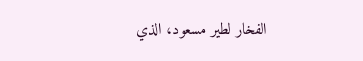الفخار لطير مسعود، الذي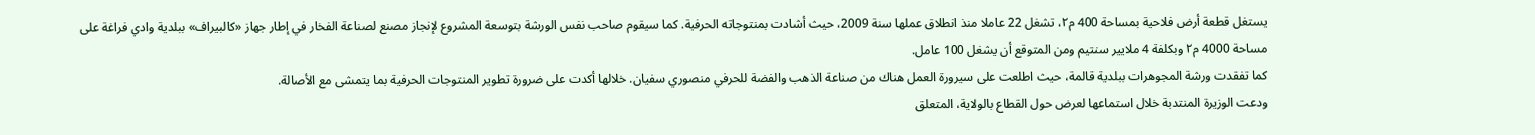يستغل قطعة أرض فلاحية بمساحة 400 م٢، تشغل 22 عاملا منذ انطلاق عملها سنة 2009، حيث أشادت بمنتوجاته الحرفية. كما سيقوم صاحب نفس الورشة بتوسعة المشروع لإنجاز مصنع لصناعة الفخار في إطار جهاز «كالبيراف» ببلدية وادي فراغة على مساحة 4000 م٢ وبكلفة 4 ملايير سنتيم ومن المتوقع أن يشغل 100 عامل.
كما تفقدت ورشة المجوهرات ببلدية قالمة، حيث اطلعت على سيرورة العمل هناك من صناعة الذهب والفضة للحرفي منصوري سفيان. خلالها أكدت على ضرورة تطوير المنتوجات الحرفية بما يتمشى مع الأصالة.
ودعت الوزيرة المنتدبة خلال استماعها لعرض حول القطاع بالولاية، المتعلق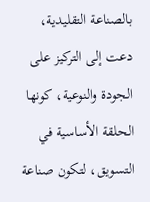بالصناعة التقليدية، دعت إلى التركيز على الجودة والنوعية، كونها الحلقة الأساسية في التسويق، لتكون صناعة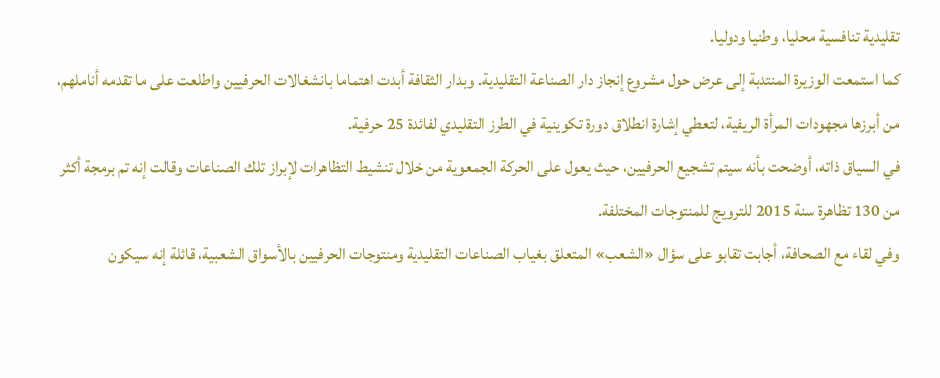تقليدية تنافسية محليا، وطنيا ودوليا.
كما استمعت الوزيرة المنتدبة إلى عرض حول مشروع إنجاز دار الصناعة التقليدية. وبدار الثقافة أبدت اهتماما بانشغالات الحرفيين واطلعت على ما تقدمه أناملهم، من أبرزها مجهودات المرأة الريفية، لتعطي إشارة انطلاق دورة تكوينية في الطرز التقليدي لفائدة 25 حرفية.
في السياق ذاته، أوضحت بأنه سيتم تشجيع الحرفيين، حيث يعول على الحركة الجمعوية من خلال تنشيط التظاهرات لإبراز تلك الصناعات وقالت إنه تم برمجة أكثر من 130 تظاهرة سنة 2015 للترويج للمنتوجات المختلفة.
وفي لقاء مع الصحافة، أجابت تقابو على سؤال «الشعب» المتعلق بغياب الصناعات التقليدية ومنتوجات الحرفيين بالأسواق الشعبية، قائلة إنه سيكون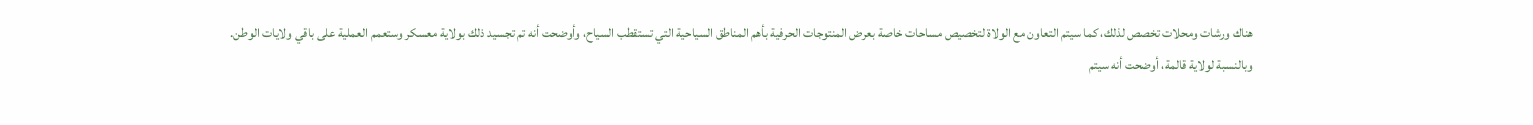هناك ورشات ومحلات تخصص لذلك، كما سيتم التعاون مع الولاة لتخصيص مساحات خاصة بعرض المنتوجات الحرفية بأهم المناطق السياحية التي تستقطب السياح، وأوضحت أنه تم تجسيد ذلك بولاية معسكر وستعمم العملية على باقي ولايات الوطن.
وبالنسبة لولاية قالمة، أوضحت أنه سيتم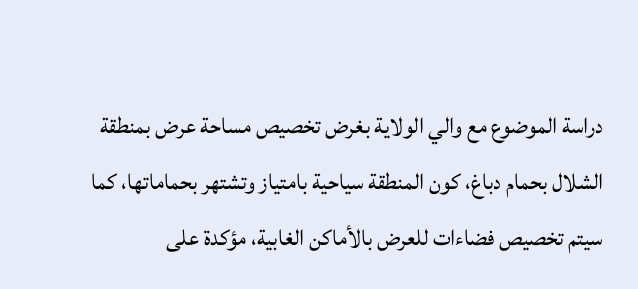دراسة الموضوع مع والي الولاية بغرض تخصيص مساحة عرض بمنطقة الشلال بحمام دباغ، كون المنطقة سياحية بامتياز وتشتهر بحماماتها، كما سيتم تخصيص فضاءات للعرض بالأماكن الغابية، مؤكدة على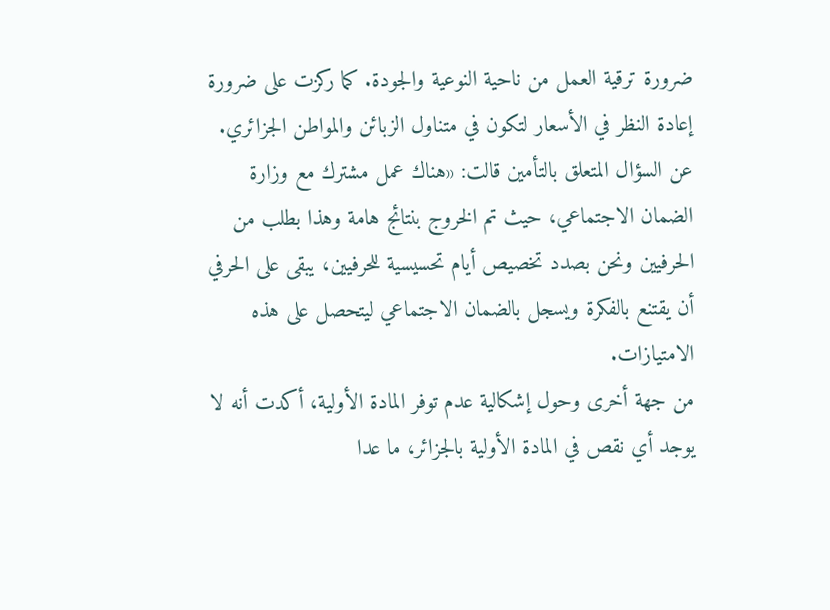ضرورة ترقية العمل من ناحية النوعية والجودة. كما ركزت على ضرورة إعادة النظر في الأسعار لتكون في متناول الزبائن والمواطن الجزائري.
عن السؤال المتعلق بالتأمين قالت: «هناك عمل مشترك مع وزارة الضمان الاجتماعي، حيث تم الخروج بنتائج هامة وهذا بطلب من الحرفيين ونحن بصدد تخصيص أيام تحسيسية للحرفيين، يبقى على الحرفي أن يقتنع بالفكرة ويسجل بالضمان الاجتماعي ليتحصل على هذه الامتيازات.
من جهة أخرى وحول إشكالية عدم توفر المادة الأولية، أكدت أنه لا يوجد أي نقص في المادة الأولية بالجزائر، ما عدا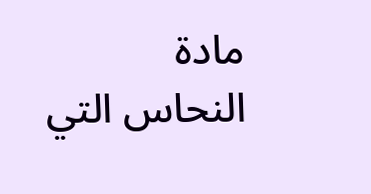مادة النحاس التي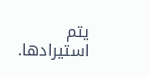يتم استيرادها.